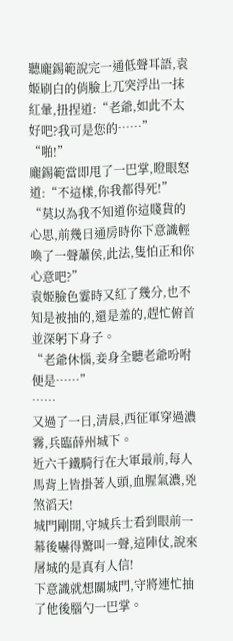聽龐錫範說完一通低聲耳語,袁姬刷白的俏臉上兀突浮出一抹紅暈,扭捏道:“老爺,如此不太好吧?我可是您的……”
“啪!”
龐錫範當即甩了一巴掌,瞪眼怒道:“不這樣,你我都得死!”
“莫以為我不知道你這賤貨的心思,前幾日通房時你下意識輕喚了一聲蕭侯,此法,隻怕正和你心意吧?”
袁姬臉色霎時又紅了幾分,也不知是被抽的,還是羞的,趕忙俯首並深躬下身子。
“老爺休惱,妾身全聽老爺吩咐便是……”
……
又過了一日,清晨,西征軍穿過濃霧,兵臨薛州城下。
近六千鐵騎行在大軍最前,每人馬背上皆掛著人頭,血腥氣濃,兇煞滔天!
城門剛開,守城兵士看到眼前一幕後嚇得驚叫一聲,這陣仗,說來屠城的是真有人信!
下意識就想關城門,守將連忙抽了他後腦勺一巴掌。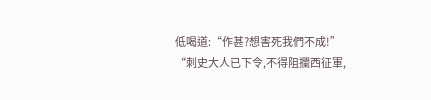低喝道:“作甚?想害死我們不成!”
“刺史大人已下令,不得阻攔西征軍,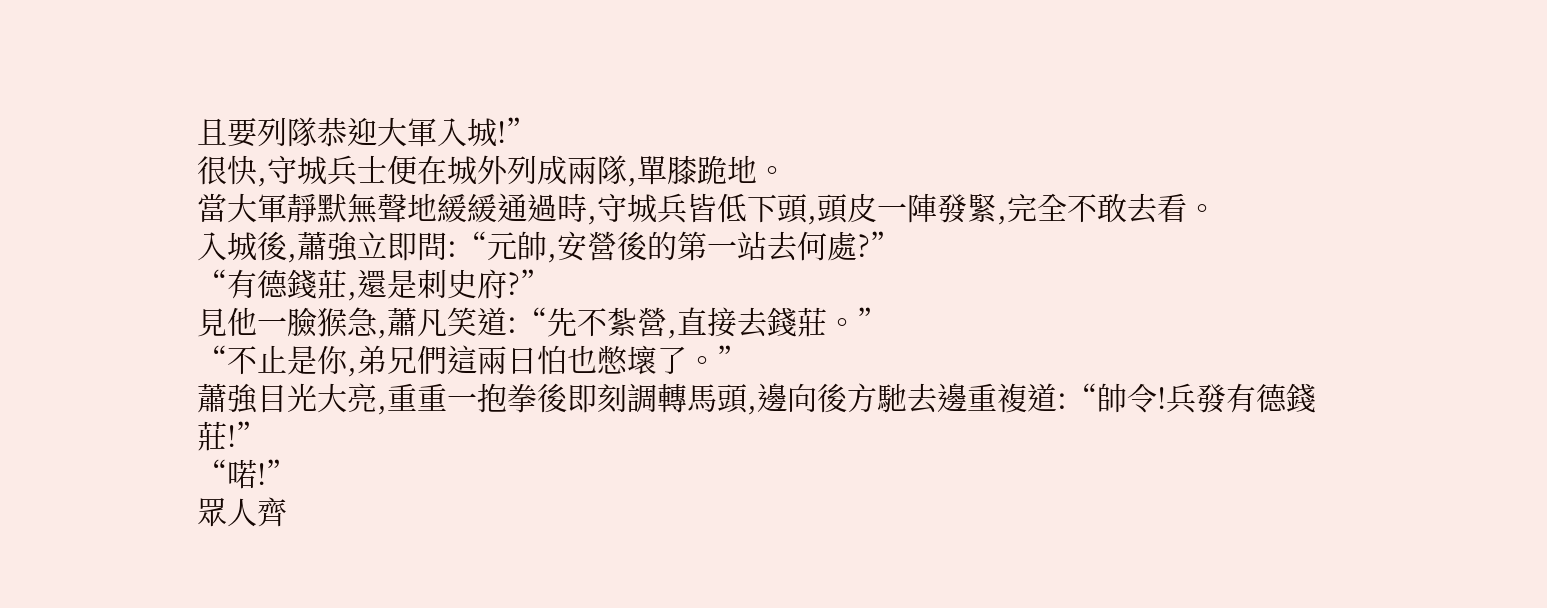且要列隊恭迎大軍入城!”
很快,守城兵士便在城外列成兩隊,單膝跪地。
當大軍靜默無聲地緩緩通過時,守城兵皆低下頭,頭皮一陣發緊,完全不敢去看。
入城後,蕭強立即問:“元帥,安營後的第一站去何處?”
“有德錢莊,還是刺史府?”
見他一臉猴急,蕭凡笑道:“先不紮營,直接去錢莊。”
“不止是你,弟兄們這兩日怕也憋壞了。”
蕭強目光大亮,重重一抱拳後即刻調轉馬頭,邊向後方馳去邊重複道:“帥令!兵發有德錢莊!”
“喏!”
眾人齊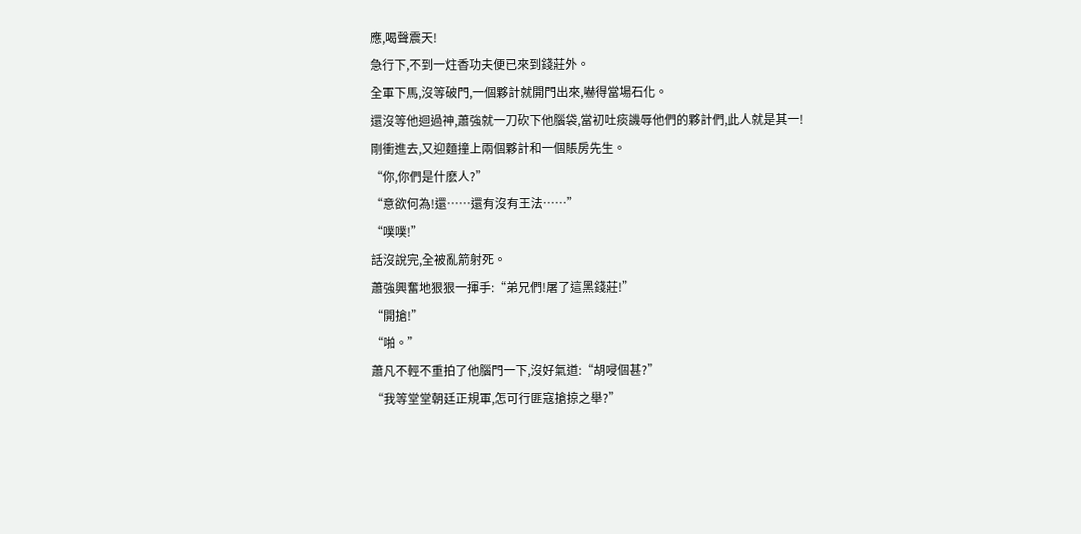應,喝聲震天!
急行下,不到一炷香功夫便已來到錢莊外。
全軍下馬,沒等破門,一個夥計就開門出來,嚇得當場石化。
還沒等他迴過神,蕭強就一刀砍下他腦袋,當初吐痰譏辱他們的夥計們,此人就是其一!
剛衝進去,又迎麵撞上兩個夥計和一個賬房先生。
“你,你們是什麽人?”
“意欲何為!還……還有沒有王法……”
“噗噗!”
話沒說完,全被亂箭射死。
蕭強興奮地狠狠一揮手:“弟兄們!屠了這黑錢莊!”
“開搶!”
“啪。”
蕭凡不輕不重拍了他腦門一下,沒好氣道:“胡唚個甚?”
“我等堂堂朝廷正規軍,怎可行匪寇搶掠之舉?”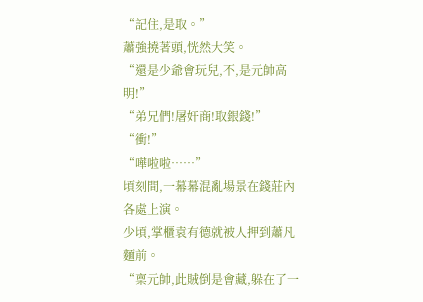“記住,是取。”
蕭強撓著頭,恍然大笑。
“還是少爺會玩兒,不,是元帥高明!”
“弟兄們!屠奸商!取銀錢!”
“衝!”
“嘩啦啦……”
頃刻間,一幕幕混亂場景在錢莊內各處上演。
少頃,掌櫃袁有德就被人押到蕭凡麵前。
“稟元帥,此賊倒是會藏,躲在了一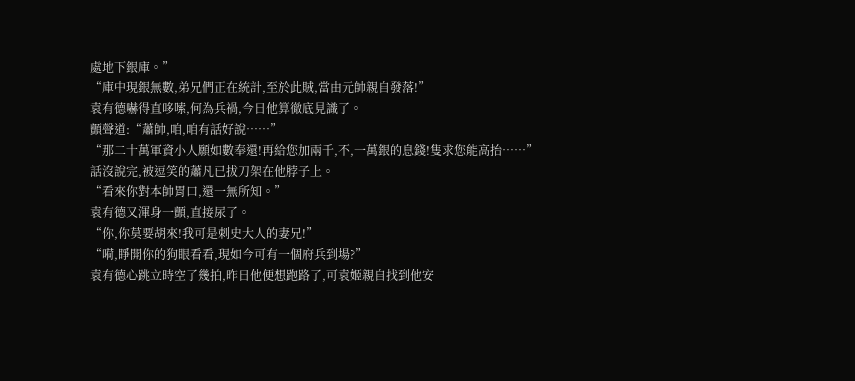處地下銀庫。”
“庫中現銀無數,弟兄們正在統計,至於此賊,當由元帥親自發落!”
袁有德嚇得直哆嗦,何為兵禍,今日他算徹底見識了。
顫聲道:“蕭帥,咱,咱有話好說……”
“那二十萬軍資小人願如數奉還!再給您加兩千,不,一萬銀的息錢!隻求您能高抬……”
話沒說完,被逗笑的蕭凡已拔刀架在他脖子上。
“看來你對本帥胃口,還一無所知。”
袁有德又渾身一顫,直接尿了。
“你,你莫要胡來!我可是刺史大人的妻兄!”
“嗬,睜開你的狗眼看看,現如今可有一個府兵到場?”
袁有德心跳立時空了幾拍,昨日他便想跑路了,可袁姬親自找到他安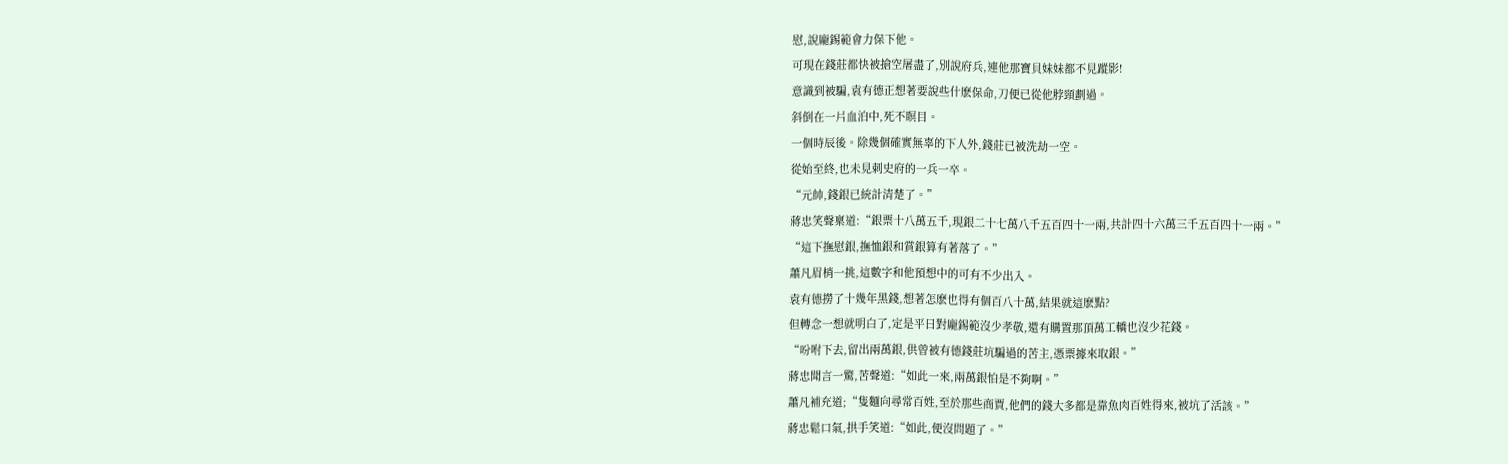慰,說龐錫範會力保下他。
可現在錢莊都快被搶空屠盡了,別說府兵,連他那寶貝妹妹都不見蹤影!
意識到被騙,袁有德正想著要說些什麽保命,刀便已從他脖頸劃過。
斜倒在一片血泊中,死不瞑目。
一個時辰後。除幾個確實無辜的下人外,錢莊已被洗劫一空。
從始至終,也未見刺史府的一兵一卒。
“元帥,錢銀已統計清楚了。”
蔣忠笑聲稟道:“銀票十八萬五千,現銀二十七萬八千五百四十一兩,共計四十六萬三千五百四十一兩。”
“這下撫慰銀,撫恤銀和賞銀算有著落了。”
蕭凡眉梢一挑,這數字和他預想中的可有不少出入。
袁有德撈了十幾年黑錢,想著怎麽也得有個百八十萬,結果就這麽點?
但轉念一想就明白了,定是平日對龐錫範沒少孝敬,還有購置那頂萬工轎也沒少花錢。
“吩咐下去,留出兩萬銀,供曾被有德錢莊坑騙過的苦主,憑票據來取銀。”
蔣忠聞言一驚,苦聲道:“如此一來,兩萬銀怕是不夠啊。”
蕭凡補充道;“隻麵向尋常百姓,至於那些商賈,他們的錢大多都是靠魚肉百姓得來,被坑了活該。”
蔣忠鬆口氣,拱手笑道:“如此,便沒問題了。”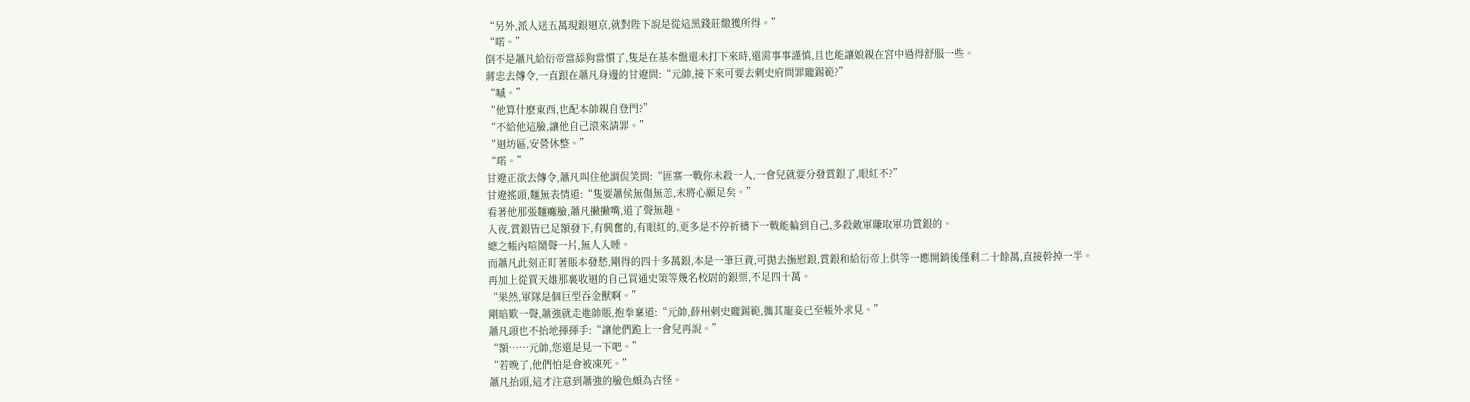“另外,派人送五萬現銀迴京,就對陛下說是從這黑錢莊繳獲所得。”
“喏。”
倒不是蕭凡給衍帝當舔狗當慣了,隻是在基本盤還未打下來時,還需事事謹慎,且也能讓娘親在宮中過得舒服一些。
蔣忠去傳令,一直跟在蕭凡身邊的甘遼問:“元帥,接下來可要去刺史府問罪龐錫範?”
“嘁。”
“他算什麽東西,也配本帥親自登門?”
“不給他這臉,讓他自己滾來請罪。”
“迴坊區,安營休整。”
“喏。”
甘遼正欲去傳令,蕭凡叫住他調侃笑問:“匪寨一戰你未殺一人,一會兒就要分發賞銀了,眼紅不?”
甘遼搖頭,麵無表情道:“隻要蕭侯無傷無恙,末將心願足矣。”
看著他那張麵癱臉,蕭凡撇撇嘴,道了聲無趣。
入夜,賞銀皆已足額發下,有興奮的,有眼紅的,更多是不停祈禱下一戰能輪到自己,多殺敵軍賺取軍功賞銀的。
總之帳內喧鬧聲一片,無人入睡。
而蕭凡此刻正盯著賬本發愁,剛得的四十多萬銀,本是一筆巨資,可拋去撫慰銀,賞銀和給衍帝上供等一應開銷後僅剩二十餘萬,直接幹掉一半。
再加上從賈天雄那裏收迴的自己買通史策等幾名校尉的銀票,不足四十萬。
“果然,軍隊是個巨型吞金獸啊。”
剛暗歎一聲,蕭強就走進帥賬,抱拳稟道:“元帥,薛州刺史龐錫範,攜其寵妾已至帳外求見。”
蕭凡頭也不抬地揮揮手:“讓他們跪上一會兒再說。”
“額……元帥,您還是見一下吧。”
“若晚了,他們怕是會被凍死。”
蕭凡抬頭,這才注意到蕭強的臉色頗為古怪。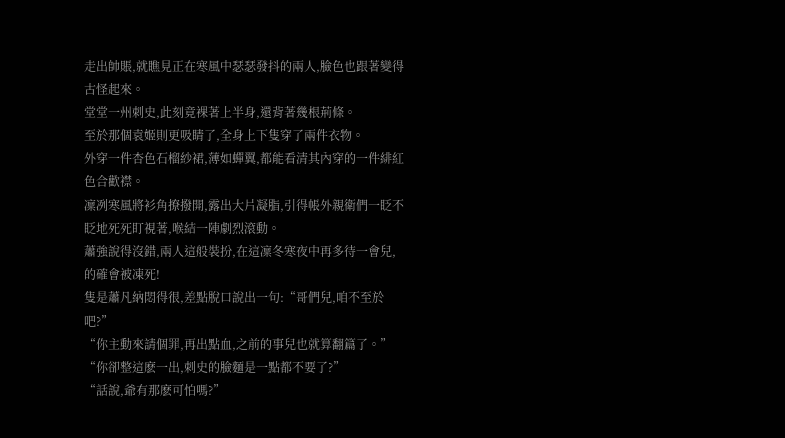走出帥賬,就瞧見正在寒風中瑟瑟發抖的兩人,臉色也跟著變得古怪起來。
堂堂一州刺史,此刻竟裸著上半身,還背著幾根荊條。
至於那個袁姬則更吸睛了,全身上下隻穿了兩件衣物。
外穿一件杏色石榴紗裙,薄如蟬翼,都能看清其內穿的一件緋紅色合歡襟。
凜冽寒風將衫角撩撥開,露出大片凝脂,引得帳外親衛們一眨不眨地死死盯視著,喉結一陣劇烈滾動。
蕭強說得沒錯,兩人這般裝扮,在這凜冬寒夜中再多待一會兒,的確會被凍死!
隻是蕭凡納悶得很,差點脫口說出一句:“哥們兒,咱不至於吧?”
“你主動來請個罪,再出點血,之前的事兒也就算翻篇了。”
“你卻整這麽一出,刺史的臉麵是一點都不要了?”
“話說,爺有那麽可怕嗎?”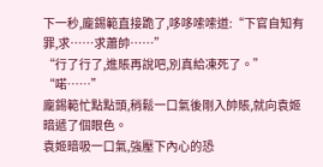下一秒,龐錫範直接跪了,哆哆嗦嗦道:“下官自知有罪,求……求蕭帥……”
“行了行了,進賬再說吧,別真給凍死了。”
“喏……”
龐錫範忙點點頭,稍鬆一口氣後剛入帥賬,就向袁姬暗遞了個眼色。
袁姬暗吸一口氣,強壓下內心的恐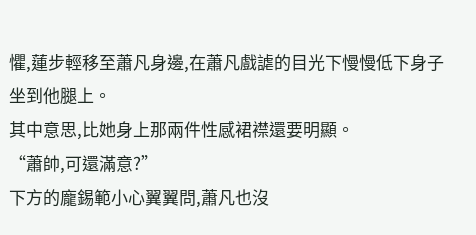懼,蓮步輕移至蕭凡身邊,在蕭凡戲謔的目光下慢慢低下身子坐到他腿上。
其中意思,比她身上那兩件性感裙襟還要明顯。
“蕭帥,可還滿意?”
下方的龐錫範小心翼翼問,蕭凡也沒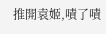推開袁姬,嘖了嘖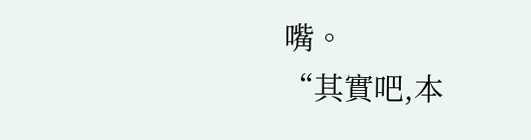嘴。
“其實吧,本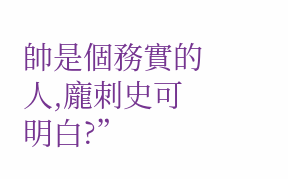帥是個務實的人,龐刺史可明白?”